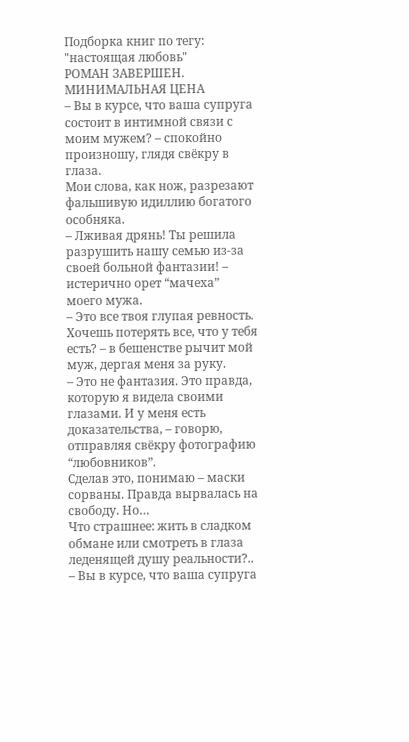Подборка книг по тегу: "настоящая любовь"
РОМАН ЗАВЕРШЕН. МИНИМАЛЬНАЯ ЦЕНА
– Вы в курсе, что ваша супруга состоит в интимной связи с моим мужем? – спокойно произношу, глядя свёкру в глаза.
Мои слова, как нож, разрезают фальшивую идиллию богатого особняка.
– Лживая дрянь! Ты решила разрушить нашу семью из-за своей больной фантазии! – истерично орет “мачеха” моего мужа.
– Это все твоя глупая ревность. Хочешь потерять все, что у тебя есть? – в бешенстве рычит мой муж, дергая меня за руку.
– Это не фантазия. Это правда, которую я видела своими глазами. И у меня есть доказательства, – говорю, отправляя свёкру фотографию “любовников”.
Сделав это, понимаю – маски сорваны. Правда вырвалась на свободу. Но…
Что страшнее: жить в сладком обмане или смотреть в глаза леденящей душу реальности?..
– Вы в курсе, что ваша супруга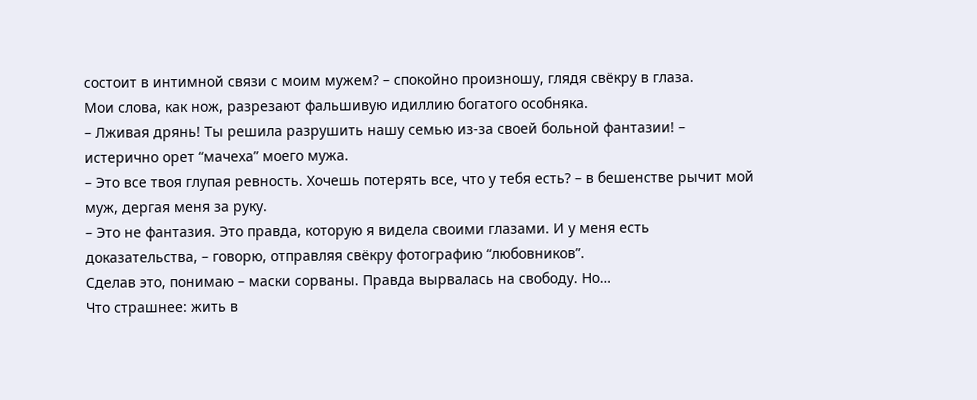состоит в интимной связи с моим мужем? – спокойно произношу, глядя свёкру в глаза.
Мои слова, как нож, разрезают фальшивую идиллию богатого особняка.
– Лживая дрянь! Ты решила разрушить нашу семью из-за своей больной фантазии! – истерично орет “мачеха” моего мужа.
– Это все твоя глупая ревность. Хочешь потерять все, что у тебя есть? – в бешенстве рычит мой муж, дергая меня за руку.
– Это не фантазия. Это правда, которую я видела своими глазами. И у меня есть доказательства, – говорю, отправляя свёкру фотографию “любовников”.
Сделав это, понимаю – маски сорваны. Правда вырвалась на свободу. Но…
Что страшнее: жить в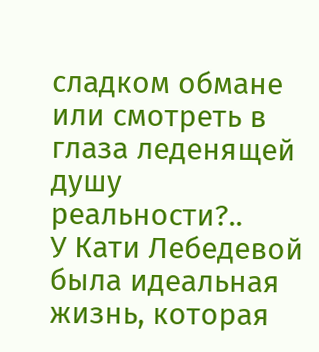сладком обмане или смотреть в глаза леденящей душу реальности?..
У Кати Лебедевой была идеальная жизнь, которая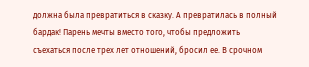должна была превратиться в сказку. А превратилась в полный бардак! Парень мечты вместо того, чтобы предложить съехаться после трех лет отношений, бросил ее. В срочном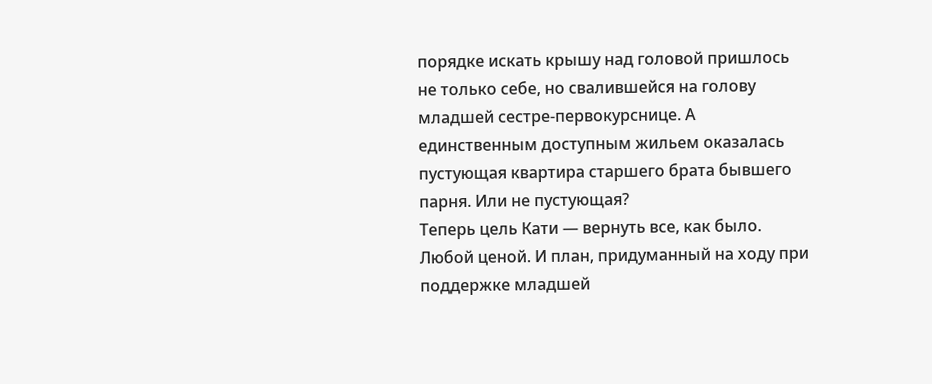порядке искать крышу над головой пришлось не только себе, но свалившейся на голову младшей сестре-первокурснице. А единственным доступным жильем оказалась пустующая квартира старшего брата бывшего парня. Или не пустующая?
Теперь цель Кати — вернуть все, как было. Любой ценой. И план, придуманный на ходу при поддержке младшей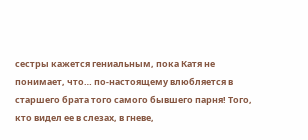сестры кажется гениальным, пока Катя не понимает, что… по-настоящему влюбляется в старшего брата того самого бывшего парня! Того, кто видел ее в слезах, в гневе,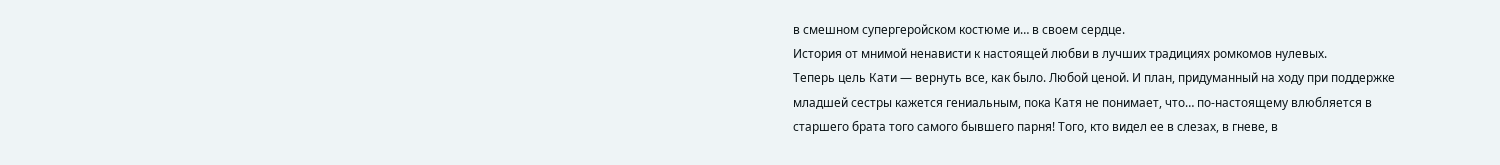в смешном супергеройском костюме и… в своем сердце.
История от мнимой ненависти к настоящей любви в лучших традициях ромкомов нулевых.
Теперь цель Кати — вернуть все, как было. Любой ценой. И план, придуманный на ходу при поддержке младшей сестры кажется гениальным, пока Катя не понимает, что… по-настоящему влюбляется в старшего брата того самого бывшего парня! Того, кто видел ее в слезах, в гневе, в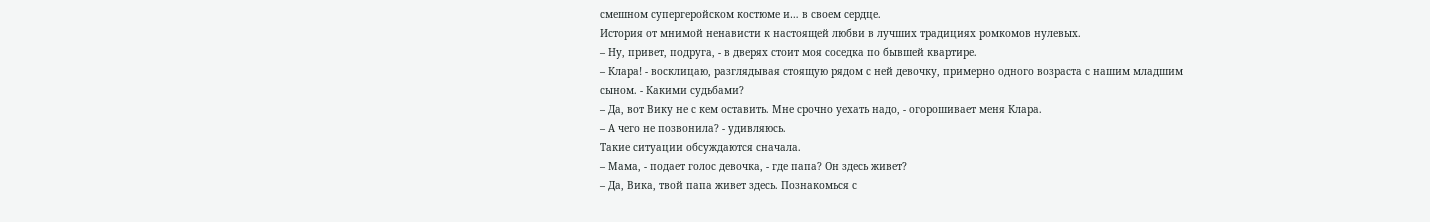смешном супергеройском костюме и… в своем сердце.
История от мнимой ненависти к настоящей любви в лучших традициях ромкомов нулевых.
– Ну, привет, подруга, - в дверях стоит моя соседка по бывшей квартире.
– Клара! - восклицаю, разглядывая стоящую рядом с ней девочку, примерно одного возраста с нашим младшим сыном. - Какими судьбами?
– Да, вот Вику не с кем оставить. Мне срочно уехать надо, - огорошивает меня Клара.
– А чего не позвонила? - удивляюсь.
Такие ситуации обсуждаются сначала.
– Мама, - подает голос девочка, - где папа? Он здесь живет?
– Да, Вика, твой папа живет здесь. Познакомься с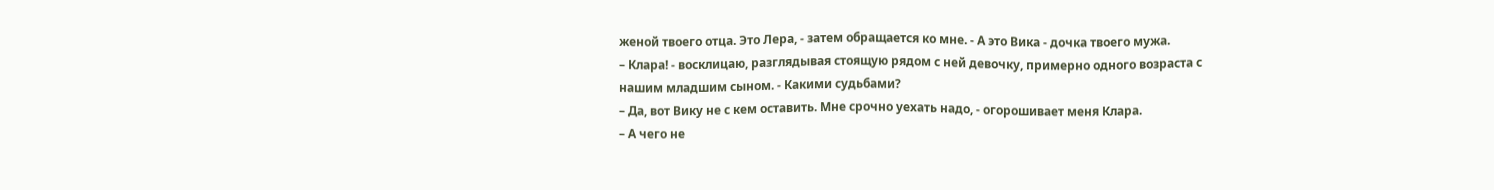женой твоего отца. Это Лера, - затем обращается ко мне. - А это Вика - дочка твоего мужа.
– Клара! - восклицаю, разглядывая стоящую рядом с ней девочку, примерно одного возраста с нашим младшим сыном. - Какими судьбами?
– Да, вот Вику не с кем оставить. Мне срочно уехать надо, - огорошивает меня Клара.
– А чего не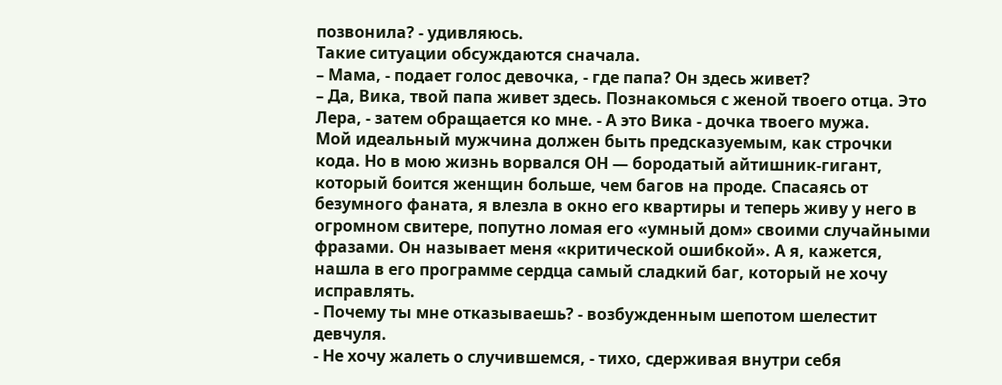позвонила? - удивляюсь.
Такие ситуации обсуждаются сначала.
– Мама, - подает голос девочка, - где папа? Он здесь живет?
– Да, Вика, твой папа живет здесь. Познакомься с женой твоего отца. Это Лера, - затем обращается ко мне. - А это Вика - дочка твоего мужа.
Мой идеальный мужчина должен быть предсказуемым, как строчки кода. Но в мою жизнь ворвался ОН — бородатый айтишник-гигант, который боится женщин больше, чем багов на проде. Спасаясь от безумного фаната, я влезла в окно его квартиры и теперь живу у него в огромном свитере, попутно ломая его «умный дом» своими случайными фразами. Он называет меня «критической ошибкой». А я, кажется, нашла в его программе сердца самый сладкий баг, который не хочу исправлять.
- Почему ты мне отказываешь? - возбужденным шепотом шелестит девчуля.
- Не хочу жалеть о случившемся, - тихо, сдерживая внутри себя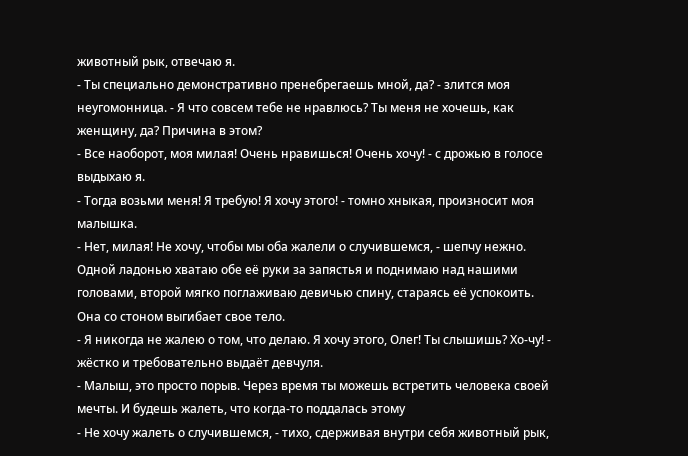животный рык, отвечаю я.
- Ты специально демонстративно пренебрегаешь мной, да? - злится моя неугомонница. - Я что совсем тебе не нравлюсь? Ты меня не хочешь, как женщину, да? Причина в этом?
- Все наоборот, моя милая! Очень нравишься! Очень хочу! - с дрожью в голосе выдыхаю я.
- Тогда возьми меня! Я требую! Я хочу этого! - томно хныкая, произносит моя малышка.
- Нет, милая! Не хочу, чтобы мы оба жалели о случившемся, - шепчу нежно.
Одной ладонью хватаю обе её руки за запястья и поднимаю над нашими головами, второй мягко поглаживаю девичью спину, стараясь её успокоить. Она со стоном выгибает свое тело.
- Я никогда не жалею о том, что делаю. Я хочу этого, Олег! Ты слышишь? Хо-чу! - жёстко и требовательно выдаёт девчуля.
- Малыш, это просто порыв. Через время ты можешь встретить человека своей мечты. И будешь жалеть, что когда-то поддалась этому
- Не хочу жалеть о случившемся, - тихо, сдерживая внутри себя животный рык,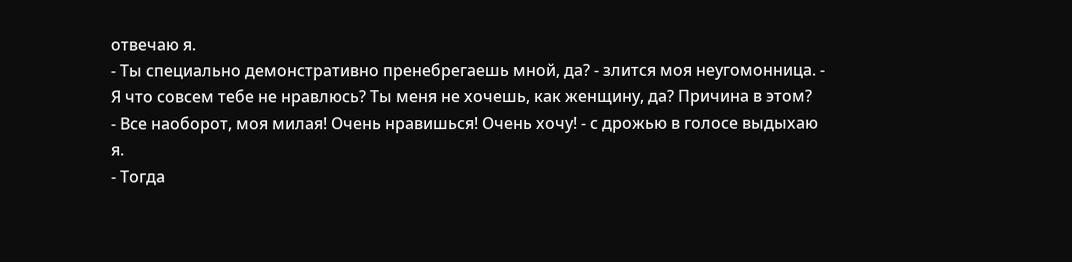отвечаю я.
- Ты специально демонстративно пренебрегаешь мной, да? - злится моя неугомонница. - Я что совсем тебе не нравлюсь? Ты меня не хочешь, как женщину, да? Причина в этом?
- Все наоборот, моя милая! Очень нравишься! Очень хочу! - с дрожью в голосе выдыхаю я.
- Тогда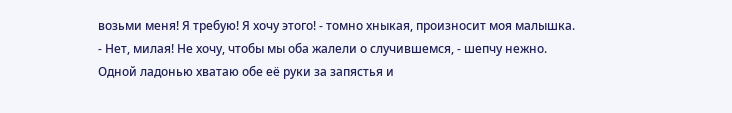возьми меня! Я требую! Я хочу этого! - томно хныкая, произносит моя малышка.
- Нет, милая! Не хочу, чтобы мы оба жалели о случившемся, - шепчу нежно.
Одной ладонью хватаю обе её руки за запястья и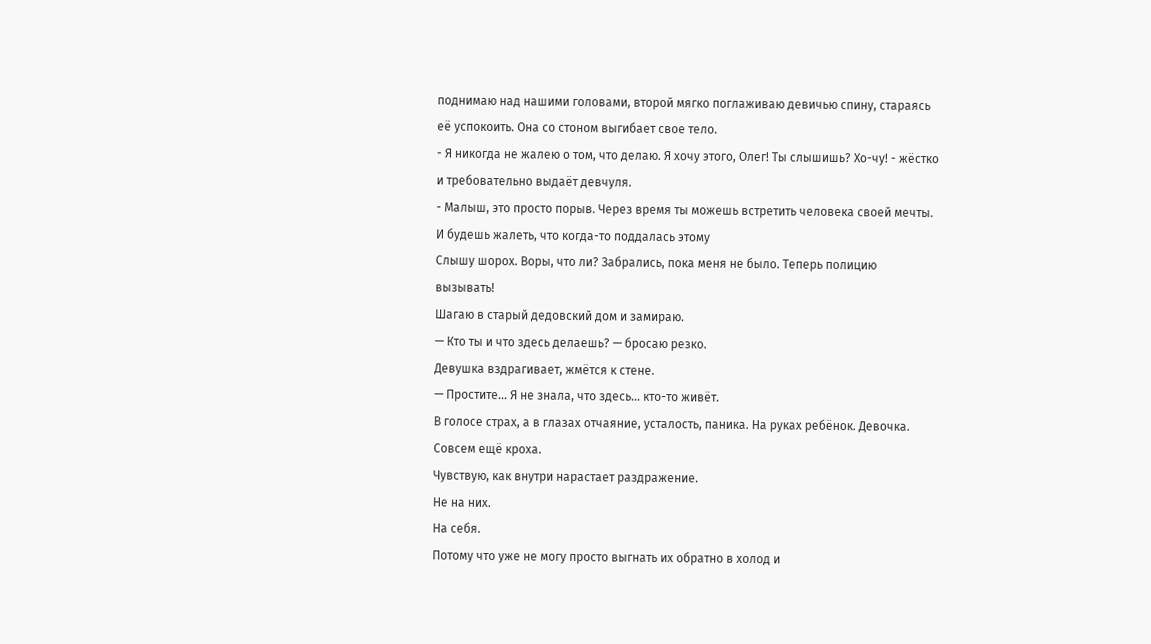поднимаю над нашими головами, второй мягко поглаживаю девичью спину, стараясь её успокоить. Она со стоном выгибает свое тело.
- Я никогда не жалею о том, что делаю. Я хочу этого, Олег! Ты слышишь? Хо-чу! - жёстко и требовательно выдаёт девчуля.
- Малыш, это просто порыв. Через время ты можешь встретить человека своей мечты. И будешь жалеть, что когда-то поддалась этому
Слышу шорох. Воры, что ли? Забрались, пока меня не было. Теперь полицию вызывать!
Шагаю в старый дедовский дом и замираю.
— Кто ты и что здесь делаешь? — бросаю резко.
Девушка вздрагивает, жмётся к стене.
— Простите… Я не знала, что здесь… кто-то живёт.
В голосе страх, а в глазах отчаяние, усталость, паника. На руках ребёнок. Девочка. Совсем ещё кроха.
Чувствую, как внутри нарастает раздражение.
Не на них.
На себя.
Потому что уже не могу просто выгнать их обратно в холод и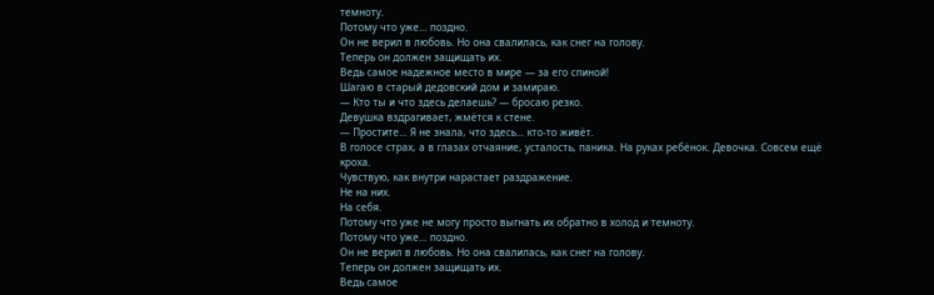темноту.
Потому что уже… поздно.
Он не верил в любовь. Но она свалилась, как снег на голову.
Теперь он должен защищать их.
Ведь самое надежное место в мире — за его спиной!
Шагаю в старый дедовский дом и замираю.
— Кто ты и что здесь делаешь? — бросаю резко.
Девушка вздрагивает, жмётся к стене.
— Простите… Я не знала, что здесь… кто-то живёт.
В голосе страх, а в глазах отчаяние, усталость, паника. На руках ребёнок. Девочка. Совсем ещё кроха.
Чувствую, как внутри нарастает раздражение.
Не на них.
На себя.
Потому что уже не могу просто выгнать их обратно в холод и темноту.
Потому что уже… поздно.
Он не верил в любовь. Но она свалилась, как снег на голову.
Теперь он должен защищать их.
Ведь самое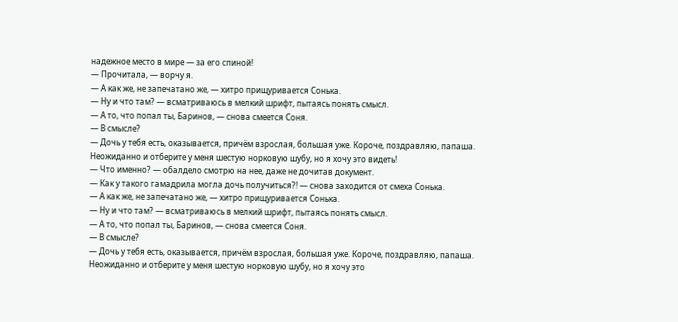надежное место в мире — за его спиной!
— Прочитала, — ворчу я.
— А как же, не запечатано же, — хитро прищуривается Сонька.
— Ну и что там? — всматриваюсь в мелкий шрифт, пытаясь понять смысл.
— А то, что попал ты, Баринов, — снова смеется Соня.
— В смысле?
— Дочь у тебя есть, оказывается, причём взрослая, большая уже. Короче, поздравляю, папаша. Неожиданно и отберите у меня шестую норковую шубу, но я хочу это видеть!
— Что именно? — обалдело смотрю на нее, даже не дочитав документ.
— Как у такого гамадрила могла дочь получиться?! — снова заходится от смеха Сонька.
— А как же, не запечатано же, — хитро прищуривается Сонька.
— Ну и что там? — всматриваюсь в мелкий шрифт, пытаясь понять смысл.
— А то, что попал ты, Баринов, — снова смеется Соня.
— В смысле?
— Дочь у тебя есть, оказывается, причём взрослая, большая уже. Короче, поздравляю, папаша. Неожиданно и отберите у меня шестую норковую шубу, но я хочу это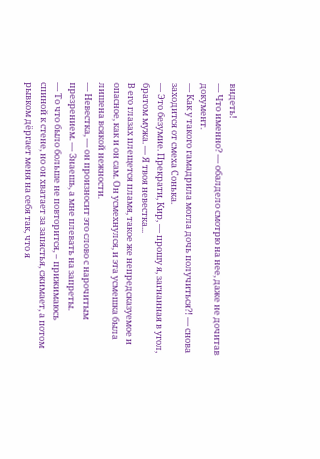видеть!
— Что именно? — обалдело смотрю на нее, даже не дочитав документ.
— Как у такого гамадрила могла дочь получиться?! — снова заходится от смеха Сонька.
— Это безумие. Прекрати, Кир, — прошу я, загнанная в угол, братом мужа. — Я твоя невестка...
В его глазах плещется пламя, такое же непредсказуемое и опасное, как и он сам. Он усмехнулся, и эта усмешка была лишена всякой нежности.
— Невестка, — он произносит это слово с нарочитым презрением. — Знаешь, а мне плевать на запреты.
— То что было больше не повторится, – прижимаюсь спиной к стене, но он хватает за запястья, сжимает, а потом рывком дёргает меня на себя так, что я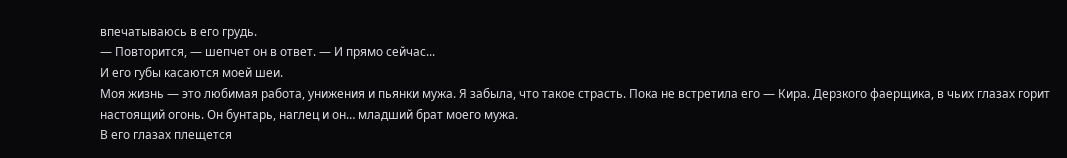впечатываюсь в его грудь.
— Повторится, — шепчет он в ответ. — И прямо сейчас...
И его губы касаются моей шеи.
Моя жизнь — это любимая работа, унижения и пьянки мужа. Я забыла, что такое страсть. Пока не встретила его — Кира. Дерзкого фаерщика, в чьих глазах горит настоящий огонь. Он бунтарь, наглец и он… младший брат моего мужа.
В его глазах плещется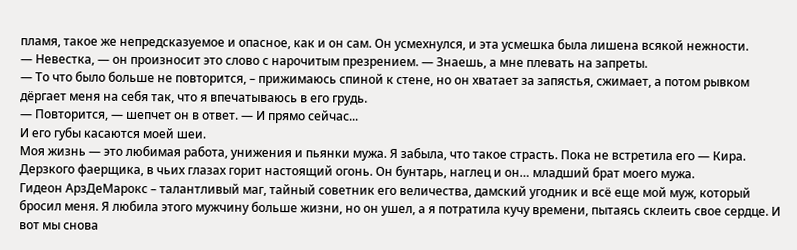пламя, такое же непредсказуемое и опасное, как и он сам. Он усмехнулся, и эта усмешка была лишена всякой нежности.
— Невестка, — он произносит это слово с нарочитым презрением. — Знаешь, а мне плевать на запреты.
— То что было больше не повторится, – прижимаюсь спиной к стене, но он хватает за запястья, сжимает, а потом рывком дёргает меня на себя так, что я впечатываюсь в его грудь.
— Повторится, — шепчет он в ответ. — И прямо сейчас...
И его губы касаются моей шеи.
Моя жизнь — это любимая работа, унижения и пьянки мужа. Я забыла, что такое страсть. Пока не встретила его — Кира. Дерзкого фаерщика, в чьих глазах горит настоящий огонь. Он бунтарь, наглец и он… младший брат моего мужа.
Гидеон АрзДеМарокс – талантливый маг, тайный советник его величества, дамский угодник и всё еще мой муж, который бросил меня. Я любила этого мужчину больше жизни, но он ушел, а я потратила кучу времени, пытаясь склеить свое сердце. И вот мы снова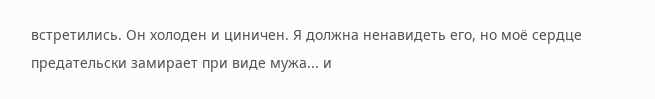встретились. Он холоден и циничен. Я должна ненавидеть его, но моё сердце предательски замирает при виде мужа... и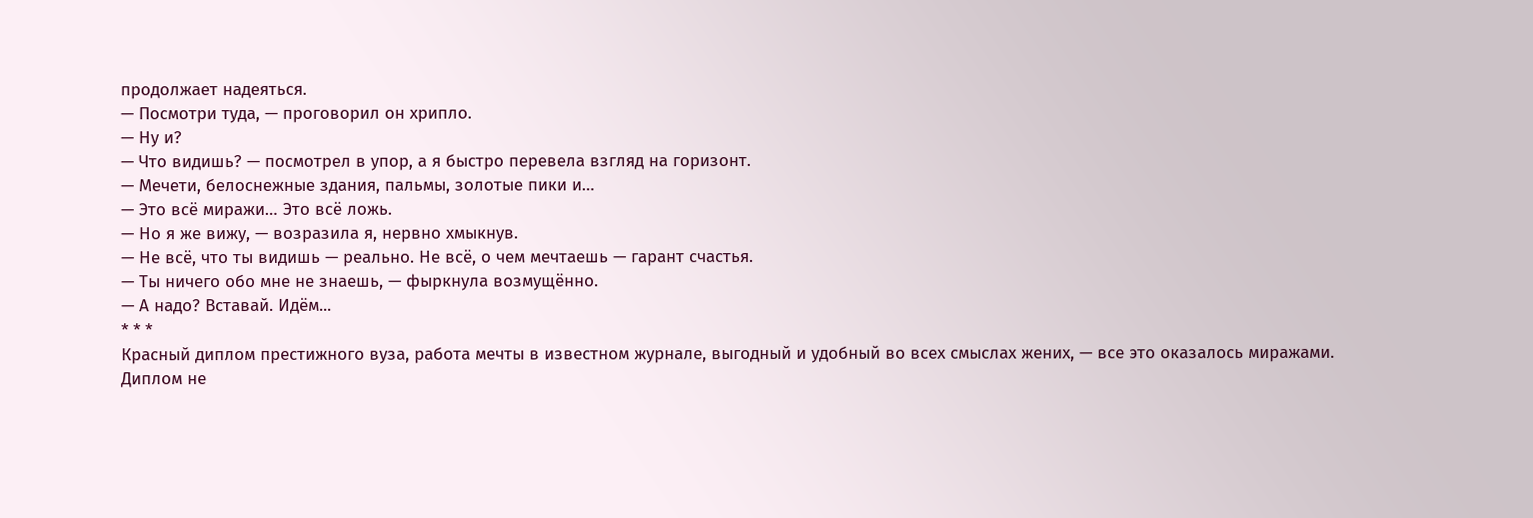продолжает надеяться.
— Посмотри туда, — проговорил он хрипло.
— Ну и?
— Что видишь? — посмотрел в упор, а я быстро перевела взгляд на горизонт.
— Мечети, белоснежные здания, пальмы, золотые пики и…
— Это всё миражи… Это всё ложь.
— Но я же вижу, — возразила я, нервно хмыкнув.
— Не всё, что ты видишь — реально. Не всё, о чем мечтаешь — гарант счастья.
— Ты ничего обо мне не знаешь, — фыркнула возмущённо.
— А надо? Вставай. Идём...
* * *
Красный диплом престижного вуза, работа мечты в известном журнале, выгодный и удобный во всех смыслах жених, — все это оказалось миражами.
Диплом не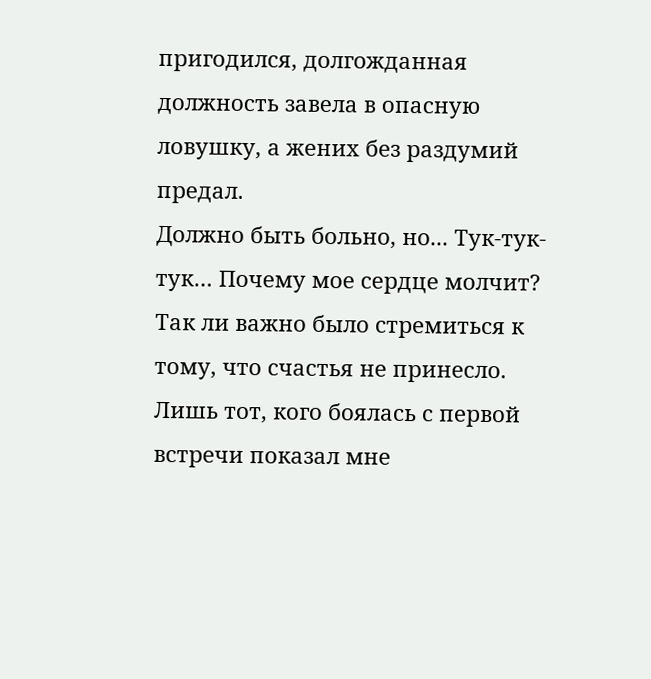пригодился, долгожданная должность завела в опасную ловушку, а жених без раздумий предал.
Должно быть больно, но... Тук-тук-тук… Почему мое сердце молчит?
Так ли важно было стремиться к тому, что счастья не принесло.
Лишь тот, кого боялась с первой встречи показал мне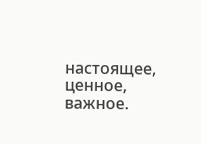настоящее, ценное, важное.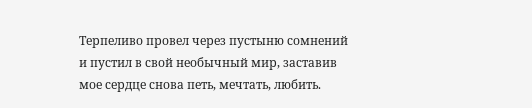Терпеливо провел через пустыню сомнений и пустил в свой необычный мир, заставив мое сердце снова петь, мечтать, любить.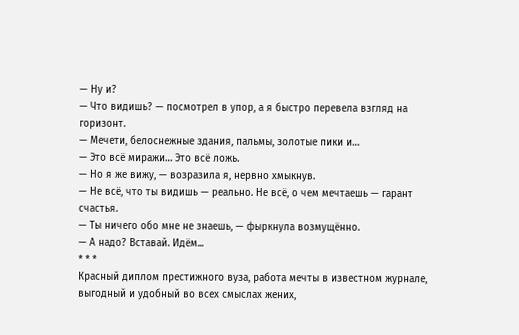— Ну и?
— Что видишь? — посмотрел в упор, а я быстро перевела взгляд на горизонт.
— Мечети, белоснежные здания, пальмы, золотые пики и…
— Это всё миражи… Это всё ложь.
— Но я же вижу, — возразила я, нервно хмыкнув.
— Не всё, что ты видишь — реально. Не всё, о чем мечтаешь — гарант счастья.
— Ты ничего обо мне не знаешь, — фыркнула возмущённо.
— А надо? Вставай. Идём...
* * *
Красный диплом престижного вуза, работа мечты в известном журнале, выгодный и удобный во всех смыслах жених,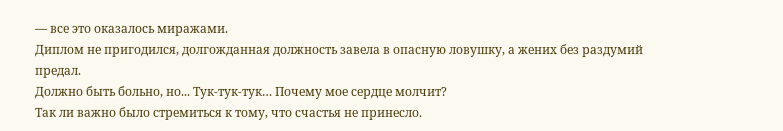— все это оказалось миражами.
Диплом не пригодился, долгожданная должность завела в опасную ловушку, а жених без раздумий предал.
Должно быть больно, но... Тук-тук-тук… Почему мое сердце молчит?
Так ли важно было стремиться к тому, что счастья не принесло.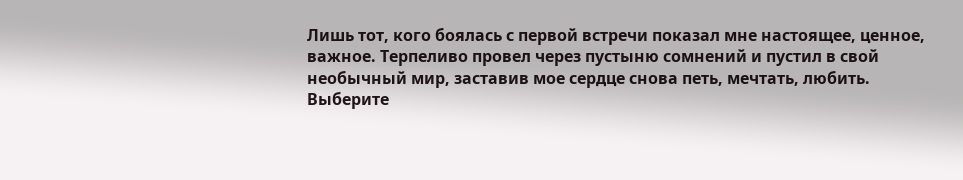Лишь тот, кого боялась с первой встречи показал мне настоящее, ценное, важное. Терпеливо провел через пустыню сомнений и пустил в свой необычный мир, заставив мое сердце снова петь, мечтать, любить.
Выберите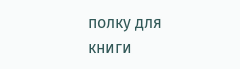полку для книги